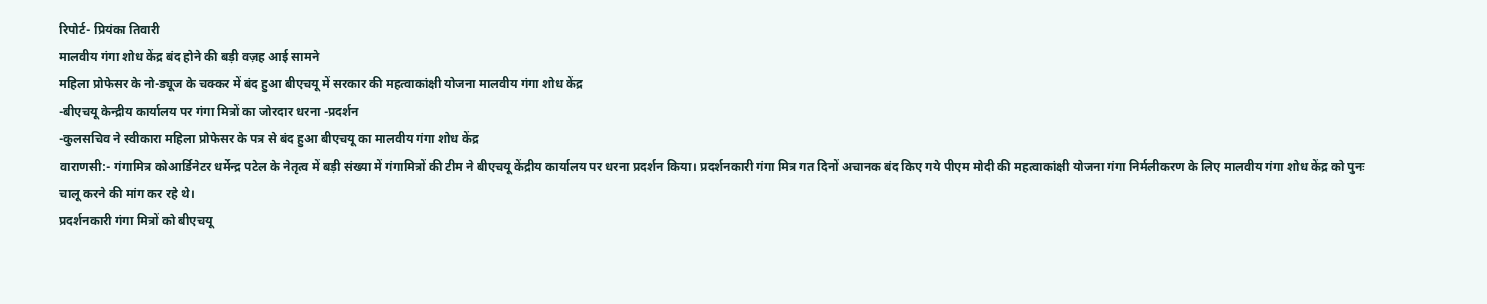रिपोर्ट- प्रियंका तिवारी
मालवीय गंगा शोध केंद्र बंद होने की बड़ी वज़ह आई सामने
महिला प्रोफेसर के नो-ड्यूज के चक्कर में बंद हुआ बीएचयू में सरकार की महत्वाकांक्षी योजना मालवीय गंगा शोध केंद्र
-बीएचयू केन्द्रीय कार्यालय पर गंगा मित्रों का जोरदार धरना -प्रदर्शन
-कुलसचिव ने स्वीकारा महिला प्रोफेसर के पत्र से बंद हुआ बीएचयू का मालवीय गंगा शोध केंद्र
वाराणसी:- गंगामित्र कोआर्डिनेटर धर्मेन्द्र पटेल के नेतृत्व में बड़ी संख्या में गंगामित्रों की टीम ने बीएचयू केंद्रीय कार्यालय पर धरना प्रदर्शन किया। प्रदर्शनकारी गंगा मित्र गत दिनों अचानक बंद किए गये पीएम मोदी की महत्वाकांक्षी योजना गंगा निर्मलीकरण के लिए मालवीय गंगा शोध केंद्र को पुनः चालू करने की मांग कर रहे थे।
प्रदर्शनकारी गंगा मित्रों को बीएचयू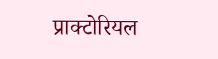प्राक्टोरियल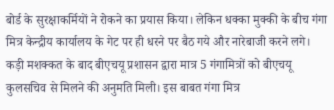बोर्ड के सुरक्षाकर्मियों ने रोकने का प्रयास किया। लेकिन धक्का मुक्की के बीच गंगा मित्र केन्द्रीय कार्यालय के गेट पर ही धरने पर बैठ गये और नारेबाजी करने लगे।
कड़ी मशक्कत के बाद बीएचयू प्रशासन द्वारा मात्र 5 गंगामित्रों को बीएचयू कुलसचिव से मिलने की अनुमति मिली। इस बाबत गंगा मित्र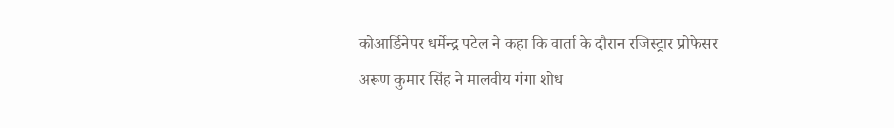कोआर्डिनेपर धर्मेन्द्र पटेल ने कहा कि वार्ता के दौरान रजिस्ट्रार प्रोफेसर अरूण कुमार सिंह ने मालवीय गंगा शोध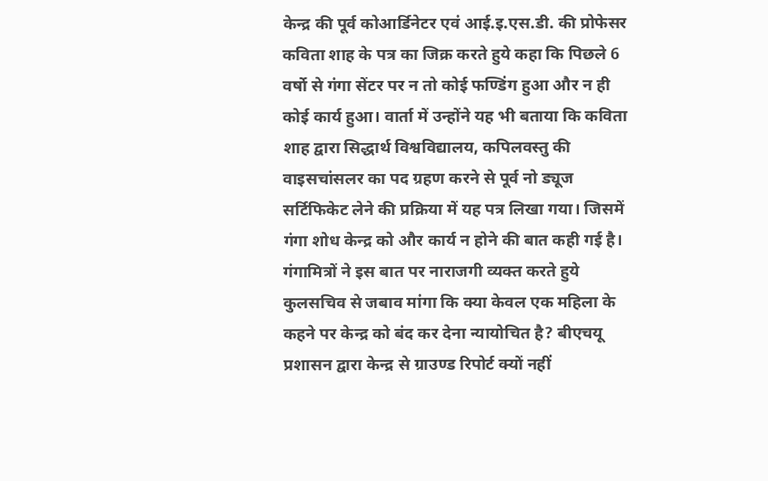केन्द्र की पूर्व कोआर्डिनेटर एवं आई.इ.एस.डी. की प्रोफेसर कविता शाह के पत्र का जिक्र करते हुये कहा कि पिछले 6 वर्षो से गंगा सेंटर पर न तो कोई फण्डिंग हुआ और न ही कोई कार्य हुआ। वार्ता में उन्होंने यह भी बताया कि कविता शाह द्वारा सिद्धार्थ विश्वविद्यालय, कपिलवस्तु की वाइसचांसलर का पद ग्रहण करने से पूर्व नो ड्यूज सर्टिफिकेट लेने की प्रक्रिया में यह पत्र लिखा गया। जिसमें गंगा शोध केन्द्र को और कार्य न होने की बात कही गई है। गंगामित्रों ने इस बात पर नाराजगी व्यक्त करते हुये कुलसचिव से जबाव मांगा कि क्या केवल एक महिला के कहने पर केन्द्र को बंद कर देना न्यायोचित है? बीएचयू प्रशासन द्वारा केन्द्र से ग्राउण्ड रिपोर्ट क्यों नहीं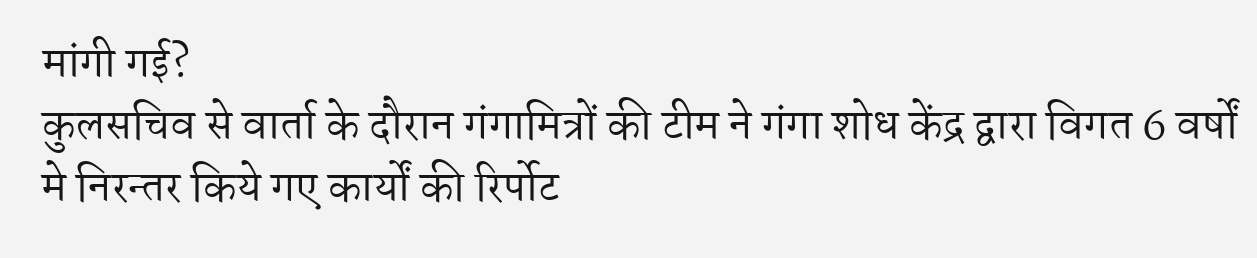मांगी गई?
कुलसचिव से वार्ता के दौरान गंगामित्रों की टीम ने गंगा शोध केंद्र द्वारा विगत 6 वर्षों मे निरन्तर किये गए कार्यों की रिर्पोट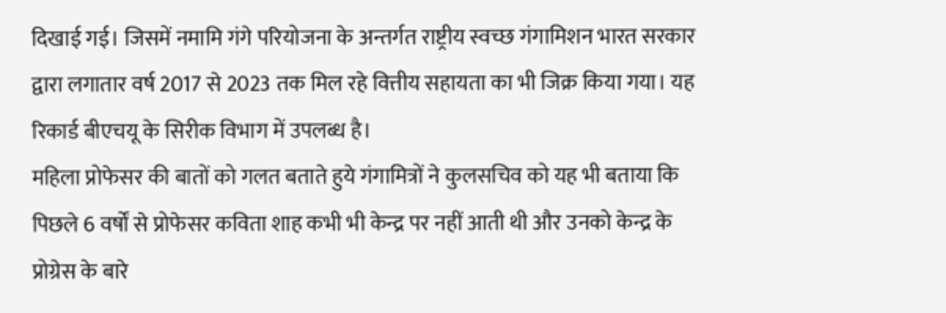दिखाई गई। जिसमें नमामि गंगे परियोजना के अन्तर्गत राष्ट्रीय स्वच्छ गंगामिशन भारत सरकार द्वारा लगातार वर्ष 2017 से 2023 तक मिल रहे वित्तीय सहायता का भी जिक्र किया गया। यह रिकार्ड बीएचयू के सिरीक विभाग में उपलब्ध है।
महिला प्रोफेसर की बातों को गलत बताते हुये गंगामित्रों ने कुलसचिव को यह भी बताया कि पिछले 6 वर्षों से प्रोफेसर कविता शाह कभी भी केन्द्र पर नहीं आती थी और उनको केन्द्र के प्रोग्रेस के बारे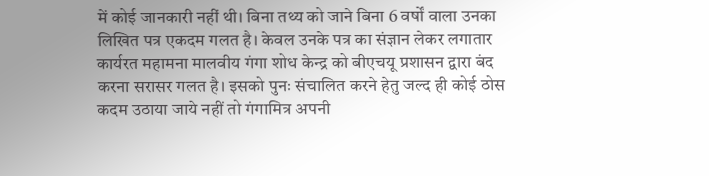में कोई जानकारी नहीं थी। बिना तथ्य को जाने बिना 6 वर्षों वाला उनका लिखित पत्र एकदम गलत है। केवल उनके पत्र का संज्ञान लेकर लगातार कार्यरत महामना मालवीय गंगा शोध केन्द्र को बीएचयू प्रशासन द्वारा बंद करना सरासर गलत है। इसको पुनः संचालित करने हेतु जल्द ही कोई ठोस कदम उठाया जाये नहीं तो गंगामित्र अपनी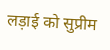लड़ाई को सुप्रीम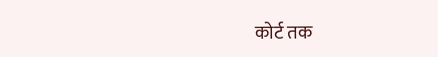कोर्ट तक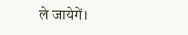ले जायेगें।